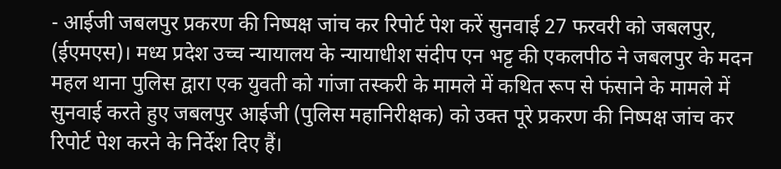- आईजी जबलपुर प्रकरण की निष्पक्ष जांच कर रिपोर्ट पेश करें सुनवाई 27 फरवरी को जबलपुर, (ईएमएस)। मध्य प्रदेश उच्च न्यायालय के न्यायाधीश संदीप एन भट्ट की एकलपीठ ने जबलपुर के मदन महल थाना पुलिस द्वारा एक युवती को गांजा तस्करी के मामले में कथित रूप से फंसाने के मामले में सुनवाई करते हुए जबलपुर आईजी (पुलिस महानिरीक्षक) को उक्त पूरे प्रकरण की निष्पक्ष जांच कर रिपोर्ट पेश करने के निर्देश दिए हैं।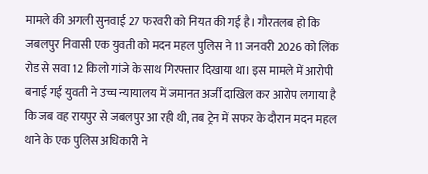मामले की अगली सुनवाई 27 फरवरी को नियत की गई है। गौरतलब हो कि जबलपुर निवासी एक युवती को मदन महल पुलिस ने 11 जनवरी 2026 को लिंक रोड से सवा 12 किलो गांजे के साथ गिरफ्तार दिखाया था। इस मामले में आरोपी बनाई गई युवती ने उच्च न्यायालय में जमानत अर्जी दाखिल कर आरोप लगाया है कि जब वह रायपुर से जबलपुर आ रही थी, तब ट्रेन में सफर के दौरान मदन महल थाने के एक पुलिस अधिकारी ने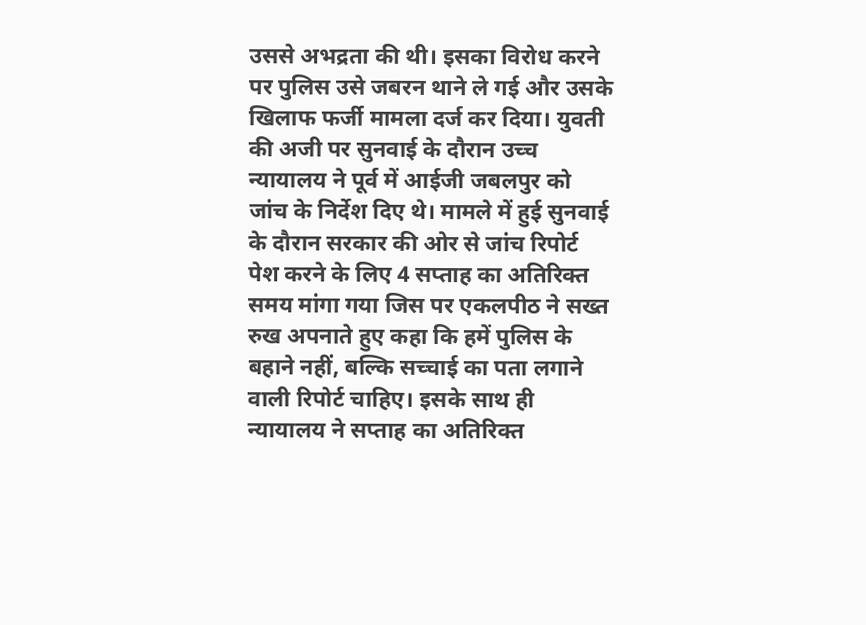उससे अभद्रता की थी। इसका विरोध करने पर पुलिस उसे जबरन थाने ले गई और उसके खिलाफ फर्जी मामला दर्ज कर दिया। युवती की अजी पर सुनवाई के दौरान उच्च न्यायालय ने पूर्व में आईजी जबलपुर को जांच के निर्देश दिए थे। मामले में हुई सुनवाई के दौरान सरकार की ओर से जांच रिपोर्ट पेश करने के लिए 4 सप्ताह का अतिरिक्त समय मांगा गया जिस पर एकलपीठ ने सख्त रुख अपनाते हुए कहा कि हमें पुलिस के बहाने नहीं, बल्कि सच्चाई का पता लगाने वाली रिपोर्ट चाहिए। इसके साथ ही न्यायालय ने सप्ताह का अतिरिक्त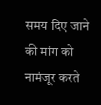समय दिए जाने की मांग को नामंजूर करते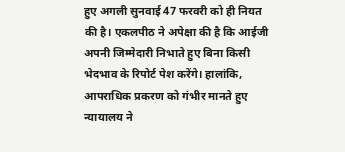हुए अगली सुनवाई 47 फरवरी को ही नियत की है। एकलपीठ ने अपेक्षा की है कि आईजी अपनी जिम्मेदारी निभाते हुए बिना किसी भेदभाव के रिपोर्ट पेश करेंगे। हालांकि, आपराधिक प्रकरण को गंभीर मानते हुए न्यायालय ने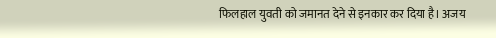फिलहाल युवती को जमानत देने से इनकार कर दिया है। अजय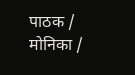पाठक / मोनिका /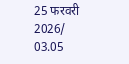25 फरवरी 2026/ 03.05